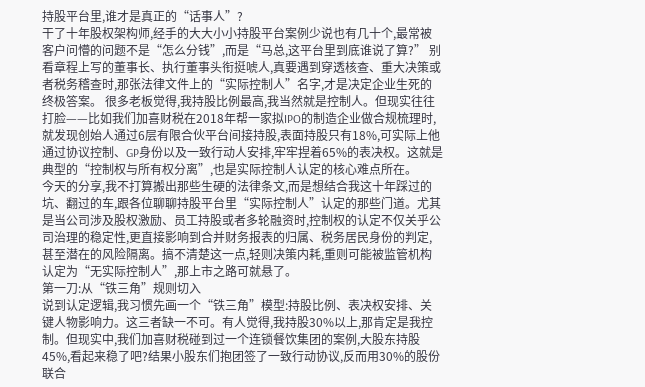持股平台里,谁才是真正的“话事人”?
干了十年股权架构师,经手的大大小小持股平台案例少说也有几十个,最常被客户问懵的问题不是“怎么分钱”,而是“马总,这平台里到底谁说了算?” 别看章程上写的董事长、执行董事头衔挺唬人,真要遇到穿透核查、重大决策或者税务稽查时,那张法律文件上的“实际控制人”名字,才是决定企业生死的终极答案。 很多老板觉得,我持股比例最高,我当然就是控制人。但现实往往打脸——比如我们加喜财税在2018年帮一家拟IPO的制造企业做合规梳理时,就发现创始人通过6层有限合伙平台间接持股,表面持股只有18%,可实际上他通过协议控制、GP身份以及一致行动人安排,牢牢捏着65%的表决权。这就是典型的“控制权与所有权分离”,也是实际控制人认定的核心难点所在。
今天的分享,我不打算搬出那些生硬的法律条文,而是想结合我这十年踩过的坑、翻过的车,跟各位聊聊持股平台里“实际控制人”认定的那些门道。尤其是当公司涉及股权激励、员工持股或者多轮融资时,控制权的认定不仅关乎公司治理的稳定性,更直接影响到合并财务报表的归属、税务居民身份的判定,甚至潜在的风险隔离。搞不清楚这一点,轻则决策内耗,重则可能被监管机构认定为“无实际控制人”,那上市之路可就悬了。
第一刀:从“铁三角”规则切入
说到认定逻辑,我习惯先画一个“铁三角”模型:持股比例、表决权安排、关键人物影响力。这三者缺一不可。有人觉得,我持股30%以上,那肯定是我控制。但现实中,我们加喜财税碰到过一个连锁餐饮集团的案例,大股东持股45%,看起来稳了吧?结果小股东们抱团签了一致行动协议,反而用30%的股份联合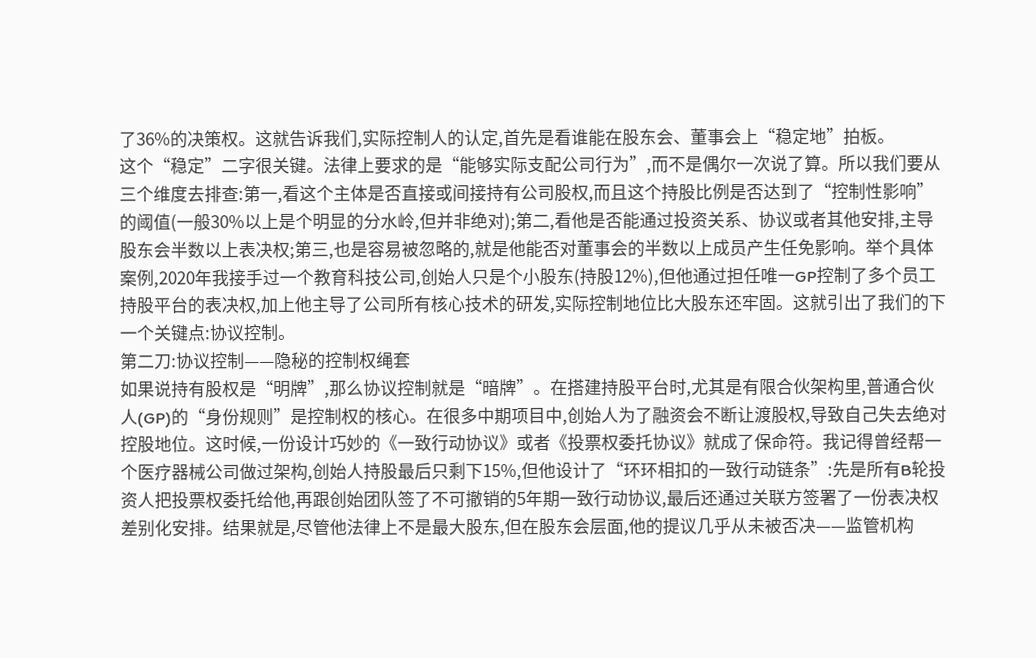了36%的决策权。这就告诉我们,实际控制人的认定,首先是看谁能在股东会、董事会上“稳定地”拍板。
这个“稳定”二字很关键。法律上要求的是“能够实际支配公司行为”,而不是偶尔一次说了算。所以我们要从三个维度去排查:第一,看这个主体是否直接或间接持有公司股权,而且这个持股比例是否达到了“控制性影响”的阈值(一般30%以上是个明显的分水岭,但并非绝对);第二,看他是否能通过投资关系、协议或者其他安排,主导股东会半数以上表决权;第三,也是容易被忽略的,就是他能否对董事会的半数以上成员产生任免影响。举个具体案例,2020年我接手过一个教育科技公司,创始人只是个小股东(持股12%),但他通过担任唯一GP控制了多个员工持股平台的表决权,加上他主导了公司所有核心技术的研发,实际控制地位比大股东还牢固。这就引出了我们的下一个关键点:协议控制。
第二刀:协议控制——隐秘的控制权绳套
如果说持有股权是“明牌”,那么协议控制就是“暗牌”。在搭建持股平台时,尤其是有限合伙架构里,普通合伙人(GP)的“身份规则”是控制权的核心。在很多中期项目中,创始人为了融资会不断让渡股权,导致自己失去绝对控股地位。这时候,一份设计巧妙的《一致行动协议》或者《投票权委托协议》就成了保命符。我记得曾经帮一个医疗器械公司做过架构,创始人持股最后只剩下15%,但他设计了“环环相扣的一致行动链条”:先是所有B轮投资人把投票权委托给他,再跟创始团队签了不可撤销的5年期一致行动协议,最后还通过关联方签署了一份表决权差别化安排。结果就是,尽管他法律上不是最大股东,但在股东会层面,他的提议几乎从未被否决——监管机构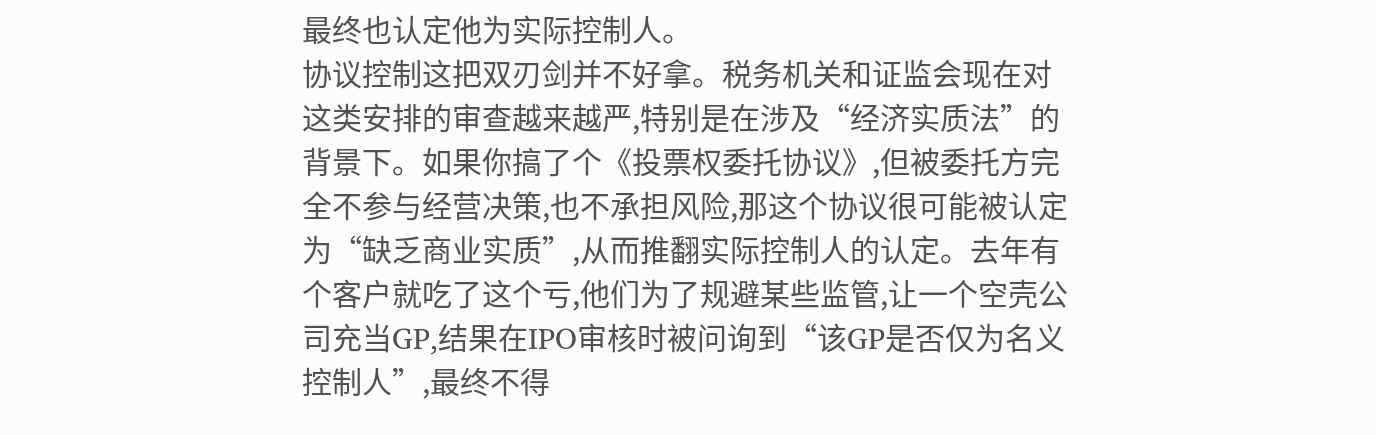最终也认定他为实际控制人。
协议控制这把双刃剑并不好拿。税务机关和证监会现在对这类安排的审查越来越严,特别是在涉及“经济实质法”的背景下。如果你搞了个《投票权委托协议》,但被委托方完全不参与经营决策,也不承担风险,那这个协议很可能被认定为“缺乏商业实质”,从而推翻实际控制人的认定。去年有个客户就吃了这个亏,他们为了规避某些监管,让一个空壳公司充当GP,结果在IPO审核时被问询到“该GP是否仅为名义控制人”,最终不得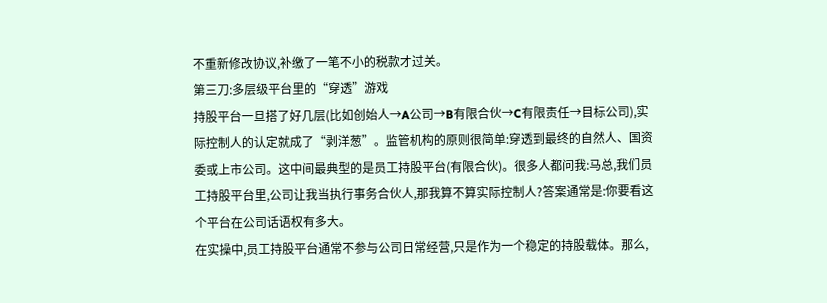不重新修改协议,补缴了一笔不小的税款才过关。
第三刀:多层级平台里的“穿透”游戏
持股平台一旦搭了好几层(比如创始人→A公司→B有限合伙→C有限责任→目标公司),实际控制人的认定就成了“剥洋葱”。监管机构的原则很简单:穿透到最终的自然人、国资委或上市公司。这中间最典型的是员工持股平台(有限合伙)。很多人都问我:马总,我们员工持股平台里,公司让我当执行事务合伙人,那我算不算实际控制人?答案通常是:你要看这个平台在公司话语权有多大。
在实操中,员工持股平台通常不参与公司日常经营,只是作为一个稳定的持股载体。那么,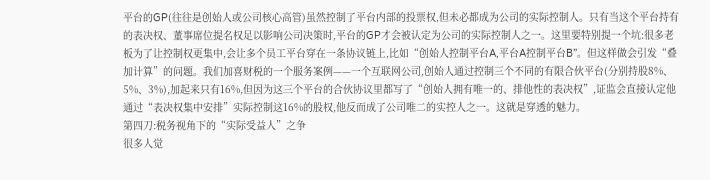平台的GP(往往是创始人或公司核心高管)虽然控制了平台内部的投票权,但未必都成为公司的实际控制人。只有当这个平台持有的表决权、董事席位提名权足以影响公司决策时,平台的GP才会被认定为公司的实际控制人之一。这里要特别提一个坑:很多老板为了让控制权更集中,会让多个员工平台穿在一条协议链上,比如“创始人控制平台A,平台A控制平台B”。但这样做会引发“叠加计算”的问题。我们加喜财税的一个服务案例——一个互联网公司,创始人通过控制三个不同的有限合伙平台(分别持股8%、5%、3%),加起来只有16%,但因为这三个平台的合伙协议里都写了“创始人拥有唯一的、排他性的表决权”,证监会直接认定他通过“表决权集中安排”实际控制这16%的股权,他反而成了公司唯二的实控人之一。这就是穿透的魅力。
第四刀:税务视角下的“实际受益人”之争
很多人觉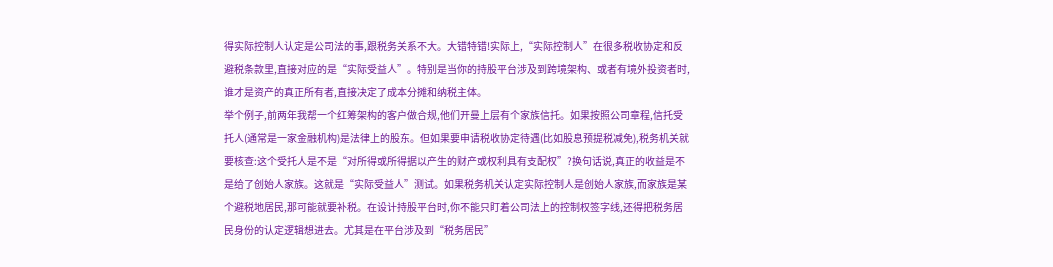得实际控制人认定是公司法的事,跟税务关系不大。大错特错!实际上,“实际控制人”在很多税收协定和反避税条款里,直接对应的是“实际受益人”。特别是当你的持股平台涉及到跨境架构、或者有境外投资者时,谁才是资产的真正所有者,直接决定了成本分摊和纳税主体。
举个例子,前两年我帮一个红筹架构的客户做合规,他们开曼上层有个家族信托。如果按照公司章程,信托受托人(通常是一家金融机构)是法律上的股东。但如果要申请税收协定待遇(比如股息预提税减免),税务机关就要核查:这个受托人是不是“对所得或所得据以产生的财产或权利具有支配权”?换句话说,真正的收益是不是给了创始人家族。这就是“实际受益人”测试。如果税务机关认定实际控制人是创始人家族,而家族是某个避税地居民,那可能就要补税。在设计持股平台时,你不能只盯着公司法上的控制权签字线,还得把税务居民身份的认定逻辑想进去。尤其是在平台涉及到“税务居民”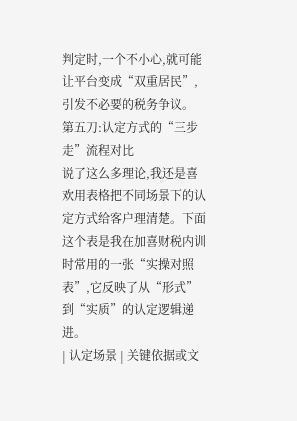判定时,一个不小心,就可能让平台变成“双重居民”,引发不必要的税务争议。
第五刀:认定方式的“三步走”流程对比
说了这么多理论,我还是喜欢用表格把不同场景下的认定方式给客户理清楚。下面这个表是我在加喜财税内训时常用的一张“实操对照表”,它反映了从“形式”到“实质”的认定逻辑递进。
| 认定场景 | 关键依据或文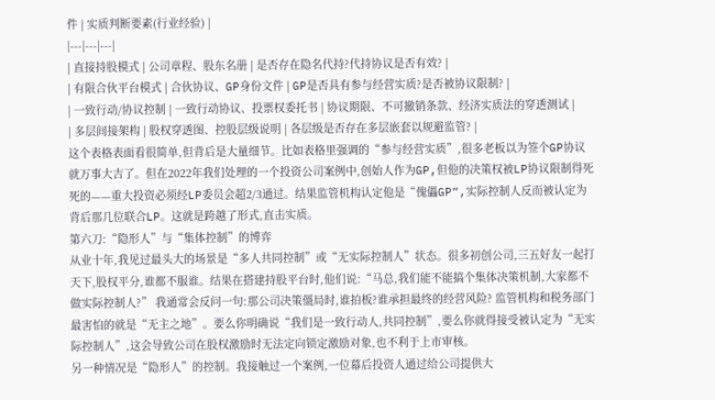件 | 实质判断要素(行业经验) |
|---|---|---|
| 直接持股模式 | 公司章程、股东名册 | 是否存在隐名代持?代持协议是否有效? |
| 有限合伙平台模式 | 合伙协议、GP身份文件 | GP是否具有参与经营实质?是否被协议限制? |
| 一致行动/协议控制 | 一致行动协议、投票权委托书 | 协议期限、不可撤销条款、经济实质法的穿透测试 |
| 多层间接架构 | 股权穿透图、控股层级说明 | 各层级是否存在多层嵌套以规避监管? |
这个表格表面看很简单,但背后是大量细节。比如表格里强调的“参与经营实质”,很多老板以为签个GP协议就万事大吉了。但在2022年我们处理的一个投资公司案例中,创始人作为GP,但他的决策权被LP协议限制得死死的——重大投资必须经LP委员会超2/3通过。结果监管机构认定他是“傀儡GP”,实际控制人反而被认定为背后那几位联合LP。这就是跨越了形式,直击实质。
第六刀:“隐形人”与“集体控制”的博弈
从业十年,我见过最头大的场景是“多人共同控制”或“无实际控制人”状态。很多初创公司,三五好友一起打天下,股权平分,谁都不服谁。结果在搭建持股平台时,他们说:“马总,我们能不能搞个集体决策机制,大家都不做实际控制人?” 我通常会反问一句:那公司决策僵局时,谁拍板?谁承担最终的经营风险? 监管机构和税务部门最害怕的就是“无主之地”。要么你明确说“我们是一致行动人,共同控制”,要么你就得接受被认定为“无实际控制人”,这会导致公司在股权激励时无法定向锁定激励对象,也不利于上市审核。
另一种情况是“隐形人”的控制。我接触过一个案例,一位幕后投资人通过给公司提供大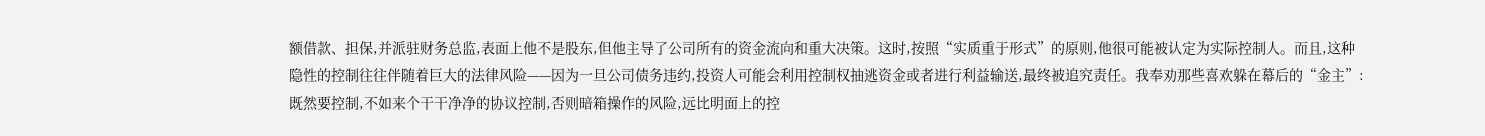额借款、担保,并派驻财务总监,表面上他不是股东,但他主导了公司所有的资金流向和重大决策。这时,按照“实质重于形式”的原则,他很可能被认定为实际控制人。而且,这种隐性的控制往往伴随着巨大的法律风险——因为一旦公司债务违约,投资人可能会利用控制权抽逃资金或者进行利益输送,最终被追究责任。我奉劝那些喜欢躲在幕后的“金主”:既然要控制,不如来个干干净净的协议控制,否则暗箱操作的风险,远比明面上的控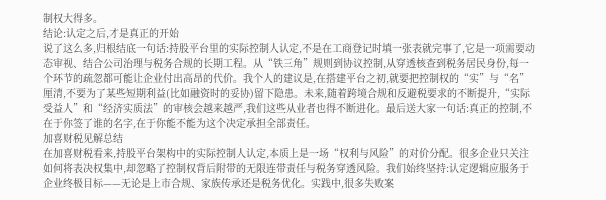制权大得多。
结论:认定之后,才是真正的开始
说了这么多,归根结底一句话:持股平台里的实际控制人认定,不是在工商登记时填一张表就完事了,它是一项需要动态审视、结合公司治理与税务合规的长期工程。从“铁三角”规则到协议控制,从穿透核查到税务居民身份,每一个环节的疏忽都可能让企业付出高昂的代价。我个人的建议是,在搭建平台之初,就要把控制权的“实”与“名”厘清,不要为了某些短期利益(比如融资时的妥协)留下隐患。未来,随着跨境合规和反避税要求的不断提升,“实际受益人”和“经济实质法”的审核会越来越严,我们这些从业者也得不断进化。最后送大家一句话:真正的控制,不在于你签了谁的名字,在于你能不能为这个决定承担全部责任。
加喜财税见解总结
在加喜财税看来,持股平台架构中的实际控制人认定,本质上是一场“权利与风险”的对价分配。很多企业只关注如何将表决权集中,却忽略了控制权背后附带的无限连带责任与税务穿透风险。我们始终坚持:认定逻辑应服务于企业终极目标——无论是上市合规、家族传承还是税务优化。实践中,很多失败案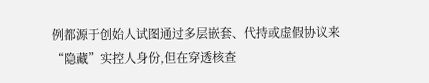例都源于创始人试图通过多层嵌套、代持或虚假协议来“隐藏”实控人身份,但在穿透核查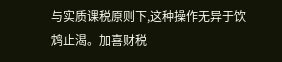与实质课税原则下,这种操作无异于饮鸩止渴。加喜财税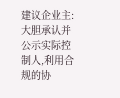建议企业主:大胆承认并公示实际控制人,利用合规的协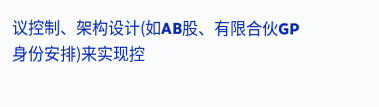议控制、架构设计(如AB股、有限合伙GP身份安排)来实现控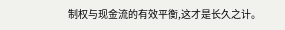制权与现金流的有效平衡,这才是长久之计。